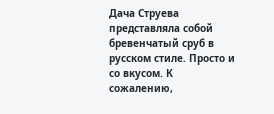Дача Струева представляла собой бревенчатый сруб в русском стиле. Просто и со вкусом. К сожалению,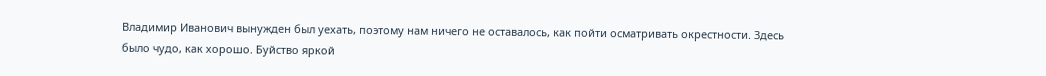Владимир Иванович вынужден был уехать, поэтому нам ничего не оставалось, как пойти осматривать окрестности. Здесь было чудо, как хорошо. Буйство яркой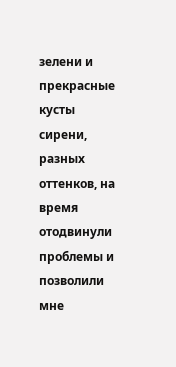зелени и прекрасные кусты сирени, разных оттенков, на время отодвинули проблемы и позволили мне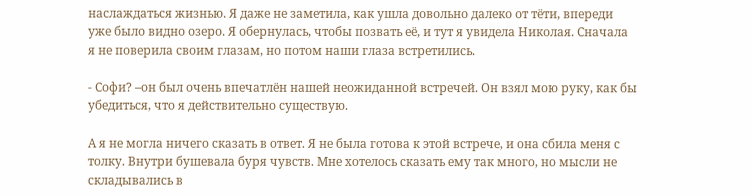наслаждаться жизнью. Я даже не заметила, как ушла довольно далеко от тёти, впереди уже было видно озеро. Я обернулась, чтобы позвать её, и тут я увидела Николая. Сначала я не поверила своим глазам, но потом наши глаза встретились.

- Софи? –он был очень впечатлён нашей неожиданной встречей. Он взял мою руку, как бы убедиться, что я действительно существую.

А я не могла ничего сказать в ответ. Я не была готова к этой встрече, и она сбила меня с толку. Внутри бушевала буря чувств. Мне хотелось сказать ему так много, но мысли не складывались в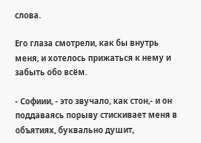слова.

Его глаза смотрели, как бы внутрь меня, и хотелось прижаться к нему и забыть обо всём.

- Софиии, - это звучало, как стон,- и он поддаваясь порыву стискивает меня в объятиях, буквально душит,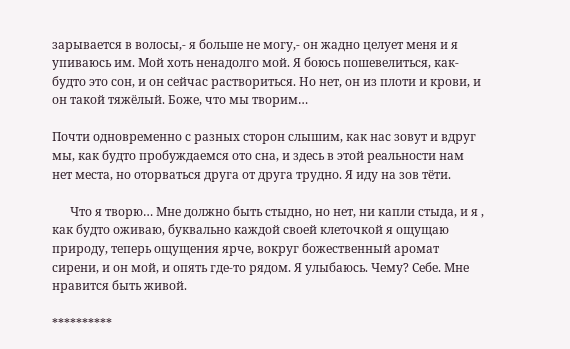зарывается в волосы,- я больше не могу,- он жадно целует меня и я упиваюсь им. Мой хоть ненадолго мой. Я боюсь пошевелиться, как- будто это сон, и он сейчас раствориться. Но нет, он из плоти и крови, и он такой тяжёлый. Боже, что мы творим…

Почти одновременно с разных сторон слышим, как нас зовут и вдруг мы, как будто пробуждаемся ото сна, и здесь в этой реальности нам нет места, но оторваться друга от друга трудно. Я иду на зов тёти.

      Что я творю… Мне должно быть стыдно, но нет, ни капли стыда, и я , как будто оживаю, буквально каждой своей клеточкой я ощущаю природу, теперь ощущения ярче, вокруг божественный аромат сирени, и он мой, и опять где-то рядом. Я улыбаюсь. Чему? Себе. Мне нравится быть живой.

**********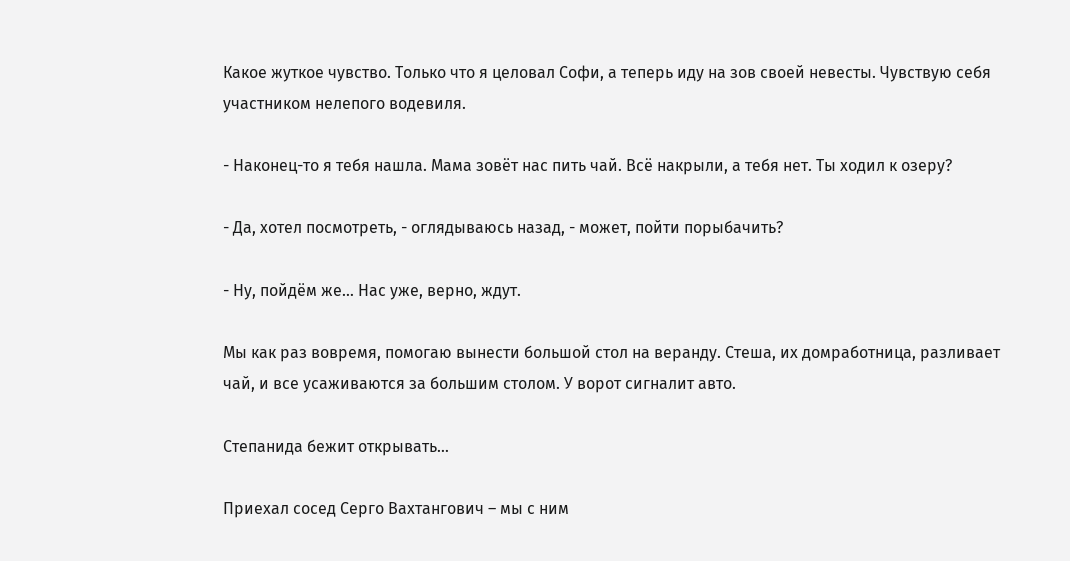Какое жуткое чувство. Только что я целовал Софи, а теперь иду на зов своей невесты. Чувствую себя участником нелепого водевиля.

- Наконец-то я тебя нашла. Мама зовёт нас пить чай. Всё накрыли, а тебя нет. Ты ходил к озеру?

- Да, хотел посмотреть, - оглядываюсь назад, - может, пойти порыбачить?

- Ну, пойдём же… Нас уже, верно, ждут.

Мы как раз вовремя, помогаю вынести большой стол на веранду. Стеша, их домработница, разливает чай, и все усаживаются за большим столом. У ворот сигналит авто.

Степанида бежит открывать…

Приехал сосед Серго Вахтангович – мы с ним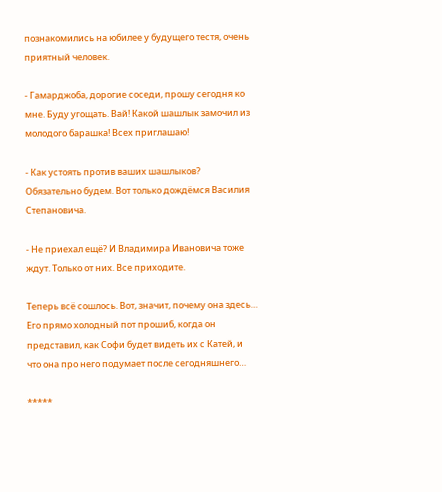познакомились на юбилее у будущего тестя, очень приятный человек.

- Гамарджоба, дорогие соседи, прошу сегодня ко мне. Буду угощать. Вай! Какой шашлык замочил из молодого барашка! Всех приглашаю!

- Как устоять против ваших шашлыков? Обязательно будем. Вот только дождёмся Василия Степановича.

- Не приехал ещё? И Владимира Ивановича тоже ждут. Только от них. Все приходите.

Теперь всё сошлось. Вот, значит, почему она здесь… Его прямо холодный пот прошиб, когда он представил, как Софи будет видеть их с Катей, и что она про него подумает после сегодняшнего…

*****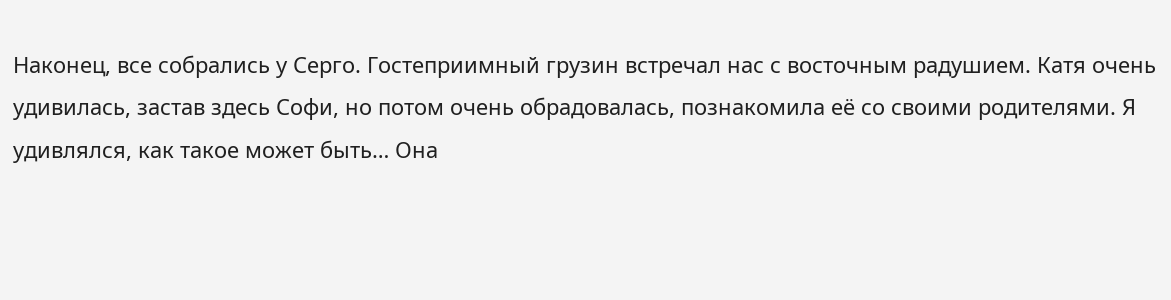Наконец, все собрались у Серго. Гостеприимный грузин встречал нас с восточным радушием. Катя очень удивилась, застав здесь Софи, но потом очень обрадовалась, познакомила её со своими родителями. Я удивлялся, как такое может быть… Она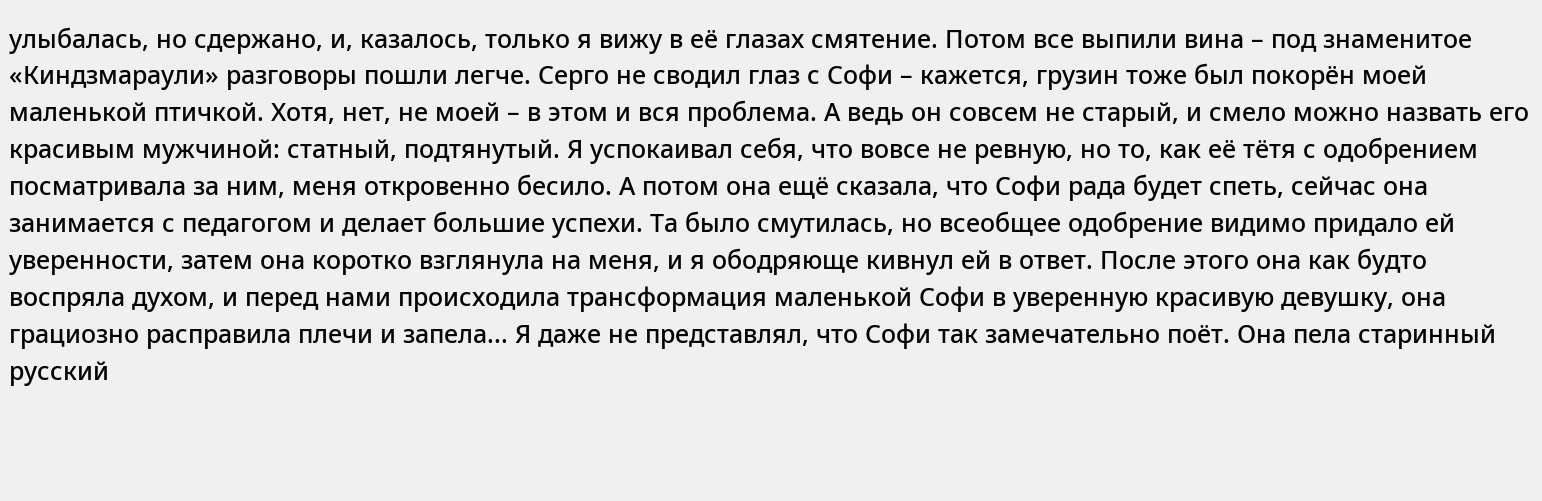улыбалась, но сдержано, и, казалось, только я вижу в её глазах смятение. Потом все выпили вина – под знаменитое «Киндзмараули» разговоры пошли легче. Серго не сводил глаз с Софи – кажется, грузин тоже был покорён моей маленькой птичкой. Хотя, нет, не моей – в этом и вся проблема. А ведь он совсем не старый, и смело можно назвать его красивым мужчиной: статный, подтянутый. Я успокаивал себя, что вовсе не ревную, но то, как её тётя с одобрением посматривала за ним, меня откровенно бесило. А потом она ещё сказала, что Софи рада будет спеть, сейчас она занимается с педагогом и делает большие успехи. Та было смутилась, но всеобщее одобрение видимо придало ей уверенности, затем она коротко взглянула на меня, и я ободряюще кивнул ей в ответ. После этого она как будто воспряла духом, и перед нами происходила трансформация маленькой Софи в уверенную красивую девушку, она грациозно расправила плечи и запела... Я даже не представлял, что Софи так замечательно поёт. Она пела старинный русский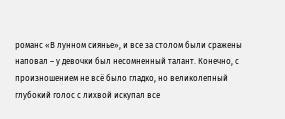романс «В лунном сиянье», и все за столом были сражены наповал – у девочки был несомненный талант. Конечно, с произношением не всё было гладко, но великолепный глубокий голос с лихвой искупал все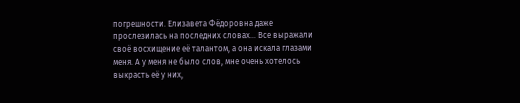погрешности. Елизавета Фёдоровна даже прослезилась на последних словах… Все выражали своё восхищение её талантом, а она искала глазами меня. А у меня не было слов, мне очень хотелось выкрасть её у них,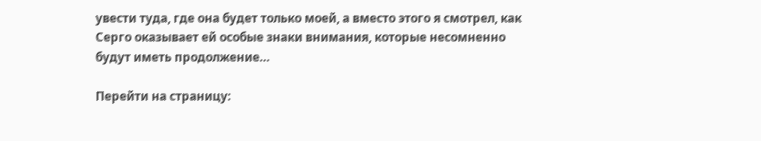увести туда, где она будет только моей, а вместо этого я смотрел, как Серго оказывает ей особые знаки внимания, которые несомненно будут иметь продолжение…

Перейти на страницу: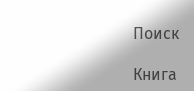Поиск

Книга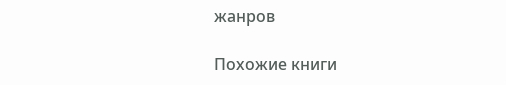жанров

Похожие книги